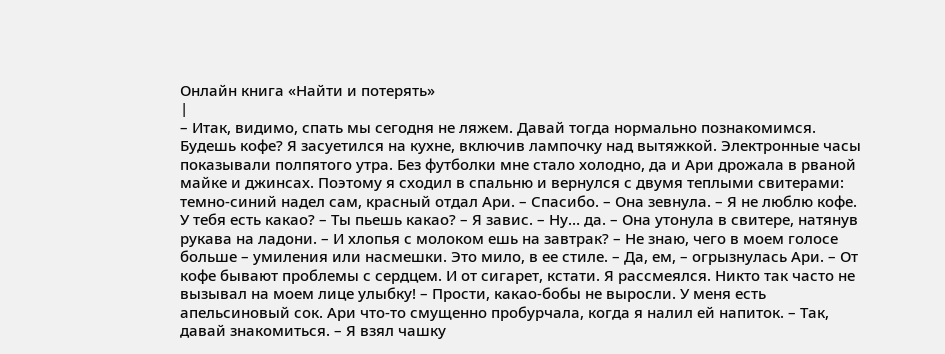Онлайн книга «Найти и потерять»
|
– Итак, видимо, спать мы сегодня не ляжем. Давай тогда нормально познакомимся. Будешь кофе? Я засуетился на кухне, включив лампочку над вытяжкой. Электронные часы показывали полпятого утра. Без футболки мне стало холодно, да и Ари дрожала в рваной майке и джинсах. Поэтому я сходил в спальню и вернулся с двумя теплыми свитерами: темно-синий надел сам, красный отдал Ари. – Спасибо. – Она зевнула. – Я не люблю кофе. У тебя есть какао? – Ты пьешь какао? – Я завис. – Ну… да. – Она утонула в свитере, натянув рукава на ладони. – И хлопья с молоком ешь на завтрак? – Не знаю, чего в моем голосе больше – умиления или насмешки. Это мило, в ее стиле. – Да, ем, – огрызнулась Ари. – От кофе бывают проблемы с сердцем. И от сигарет, кстати. Я рассмеялся. Никто так часто не вызывал на моем лице улыбку! – Прости, какао-бобы не выросли. У меня есть апельсиновый сок. Ари что-то смущенно пробурчала, когда я налил ей напиток. – Так, давай знакомиться. – Я взял чашку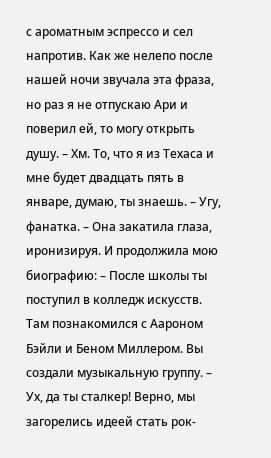с ароматным эспрессо и сел напротив. Как же нелепо после нашей ночи звучала эта фраза, но раз я не отпускаю Ари и поверил ей, то могу открыть душу. – Хм. То, что я из Техаса и мне будет двадцать пять в январе, думаю, ты знаешь. – Угу, фанатка. – Она закатила глаза, иронизируя. И продолжила мою биографию: – После школы ты поступил в колледж искусств. Там познакомился с Аароном Бэйли и Беном Миллером. Вы создали музыкальную группу. – Ух, да ты сталкер! Верно, мы загорелись идеей стать рок-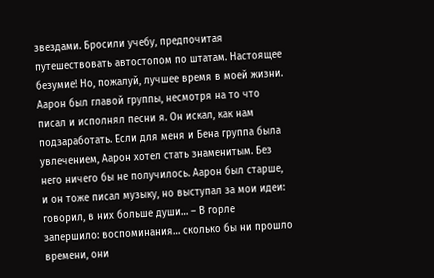звездами. Бросили учебу, предпочитая путешествовать автостопом по штатам. Настоящее безумие! Но, пожалуй, лучшее время в моей жизни. Аарон был главой группы, несмотря на то что писал и исполнял песни я. Он искал, как нам подзаработать. Если для меня и Бена группа была увлечением, Аарон хотел стать знаменитым. Без него ничего бы не получилось. Аарон был старше, и он тоже писал музыку, но выступал за мои идеи: говорил, в них больше души… – В горле запершило: воспоминания… сколько бы ни прошло времени, они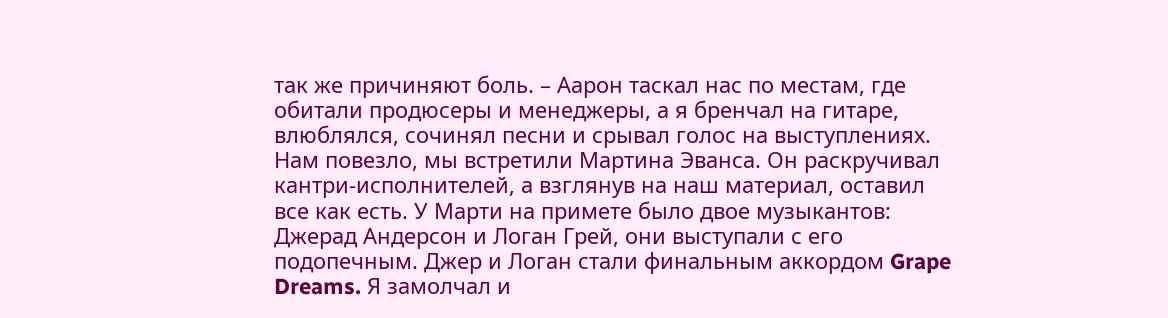так же причиняют боль. – Аарон таскал нас по местам, где обитали продюсеры и менеджеры, а я бренчал на гитаре, влюблялся, сочинял песни и срывал голос на выступлениях. Нам повезло, мы встретили Мартина Эванса. Он раскручивал кантри-исполнителей, а взглянув на наш материал, оставил все как есть. У Марти на примете было двое музыкантов: Джерад Андерсон и Логан Грей, они выступали с его подопечным. Джер и Логан стали финальным аккордом Grape Dreams. Я замолчал и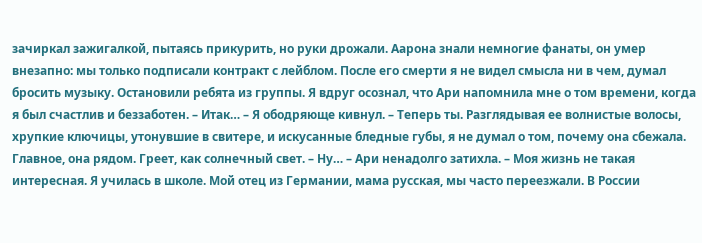зачиркал зажигалкой, пытаясь прикурить, но руки дрожали. Аарона знали немногие фанаты, он умер внезапно: мы только подписали контракт с лейблом. После его смерти я не видел смысла ни в чем, думал бросить музыку. Остановили ребята из группы. Я вдруг осознал, что Ари напомнила мне о том времени, когда я был счастлив и беззаботен. – Итак… – Я ободряюще кивнул. – Теперь ты. Разглядывая ее волнистые волосы, хрупкие ключицы, утонувшие в свитере, и искусанные бледные губы, я не думал о том, почему она сбежала. Главное, она рядом. Греет, как солнечный свет. – Ну… – Ари ненадолго затихла. – Моя жизнь не такая интересная. Я училась в школе. Мой отец из Германии, мама русская, мы часто переезжали. В России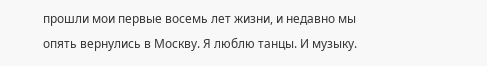прошли мои первые восемь лет жизни, и недавно мы опять вернулись в Москву. Я люблю танцы. И музыку.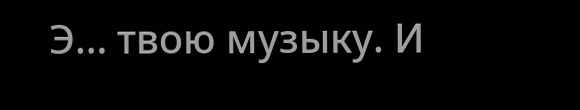Э… твою музыку. И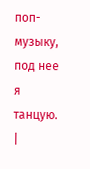поп-музыку, под нее я танцую. |